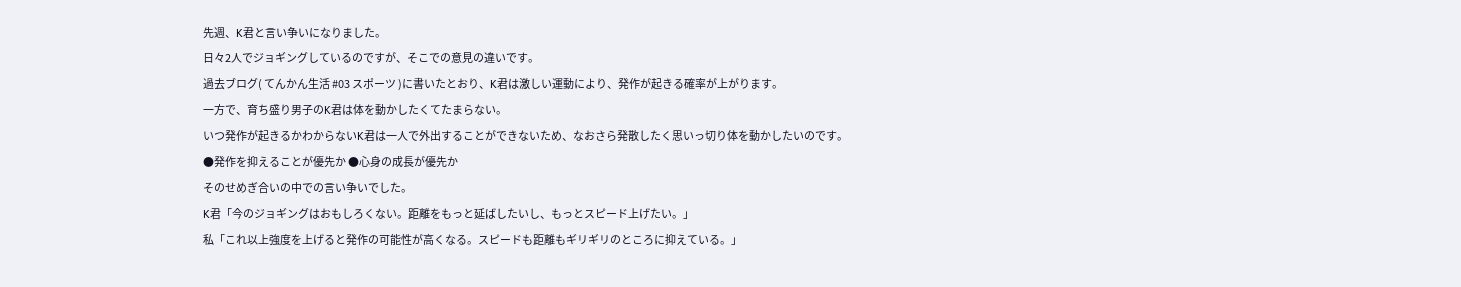先週、K君と言い争いになりました。
日々2人でジョギングしているのですが、そこでの意見の違いです。
過去ブログ( てんかん生活 #03 スポーツ )に書いたとおり、K君は激しい運動により、発作が起きる確率が上がります。
一方で、育ち盛り男子のK君は体を動かしたくてたまらない。
いつ発作が起きるかわからないK君は一人で外出することができないため、なおさら発散したく思いっ切り体を動かしたいのです。
●発作を抑えることが優先か ●心身の成長が優先か
そのせめぎ合いの中での言い争いでした。
K君「今のジョギングはおもしろくない。距離をもっと延ばしたいし、もっとスピード上げたい。」
私「これ以上強度を上げると発作の可能性が高くなる。スピードも距離もギリギリのところに抑えている。」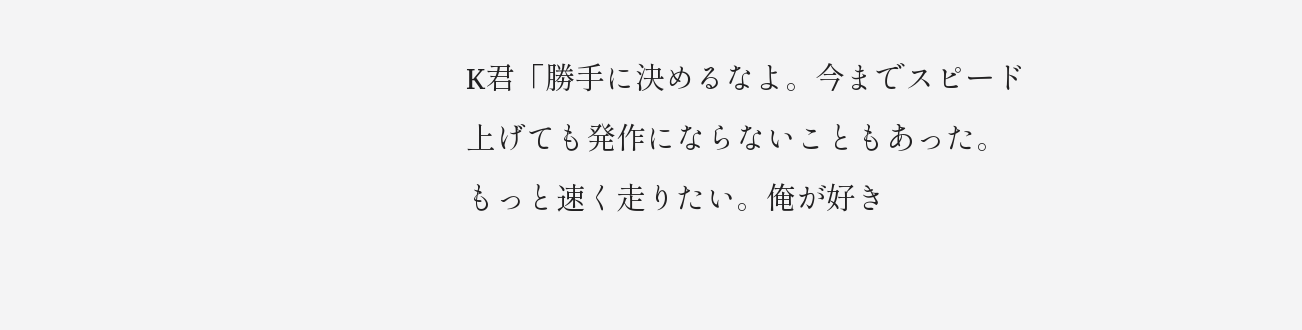K君「勝手に決めるなよ。今までスピード上げても発作にならないこともあった。もっと速く走りたい。俺が好き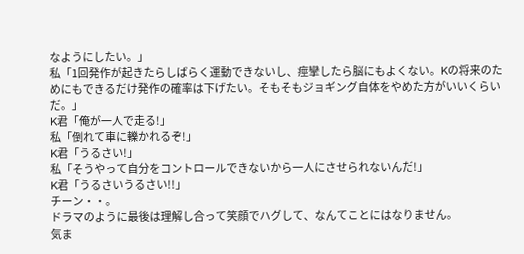なようにしたい。」
私「1回発作が起きたらしばらく運動できないし、痙攣したら脳にもよくない。Kの将来のためにもできるだけ発作の確率は下げたい。そもそもジョギング自体をやめた方がいいくらいだ。」
K君「俺が一人で走る!」
私「倒れて車に轢かれるぞ!」
K君「うるさい!」
私「そうやって自分をコントロールできないから一人にさせられないんだ!」
K君「うるさいうるさい!!」
チーン・・。
ドラマのように最後は理解し合って笑顔でハグして、なんてことにはなりません。
気ま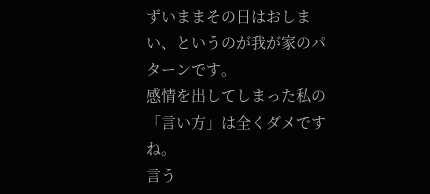ずいままその日はおしまい、というのが我が家のパターンです。
感情を出してしまった私の「言い方」は全くダメですね。
言う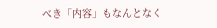べき「内容」もなんとなく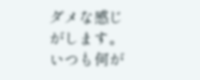ダメな感じがします。
いつも何が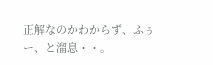正解なのかわからず、ふぅー、と溜息・・。